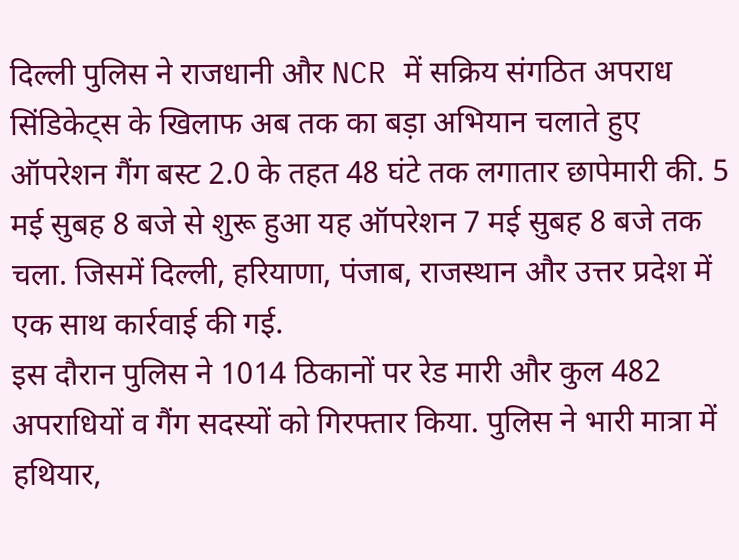दिल्ली पुलिस ने राजधानी और NCR में सक्रिय संगठित अपराध सिंडिकेट्स के खिलाफ अब तक का बड़ा अभियान चलाते हुए ऑपरेशन गैंग बस्ट 2.0 के तहत 48 घंटे तक लगातार छापेमारी की. 5 मई सुबह 8 बजे से शुरू हुआ यह ऑपरेशन 7 मई सुबह 8 बजे तक चला. जिसमें दिल्ली, हरियाणा, पंजाब, राजस्थान और उत्तर प्रदेश में एक साथ कार्रवाई की गई.
इस दौरान पुलिस ने 1014 ठिकानों पर रेड मारी और कुल 482 अपराधियों व गैंग सदस्यों को गिरफ्तार किया. पुलिस ने भारी मात्रा में हथियार,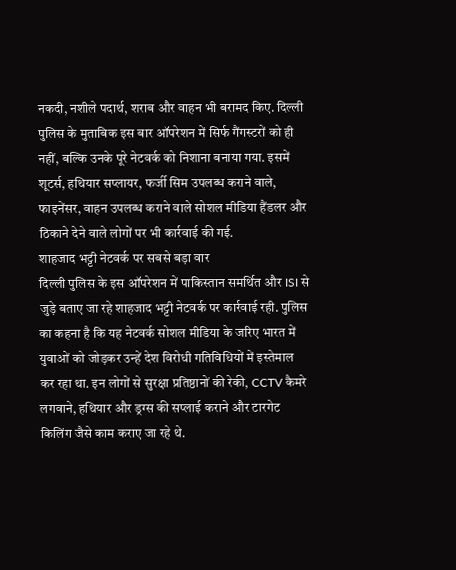नकदी, नशीले पदार्थ, शराब और वाहन भी बरामद किए. दिल्ली पुलिस के मुताबिक इस बार ऑपरेशन में सिर्फ गैंगस्टरों को ही नहीं, बल्कि उनके पूरे नेटवर्क को निशाना बनाया गया. इसमें शूटर्स, हथियार सप्लायर, फर्जी सिम उपलब्ध कराने वाले, फाइनेंसर, वाहन उपलब्ध कराने वाले सोशल मीडिया हैंडलर और ठिकाने देने वाले लोगों पर भी कार्रवाई की गई.
शाहजाद भट्टी नेटवर्क पर सबसे बड़ा वार
दिल्ली पुलिस के इस ऑपरेशन में पाकिस्तान समर्थित और ISI से जुड़े बताए जा रहे शाहजाद भट्टी नेटवर्क पर कार्रवाई रही. पुलिस का कहना है कि यह नेटवर्क सोशल मीडिया के जरिए भारत में युवाओं को जोड़कर उन्हें देश विरोधी गतिविधियों में इस्तेमाल कर रहा था. इन लोगों से सुरक्षा प्रतिष्ठानों की रेकी, CCTV कैमरे लगवाने, हथियार और ड्रग्स की सप्लाई कराने और टारगेट किलिंग जैसे काम कराए जा रहे थे.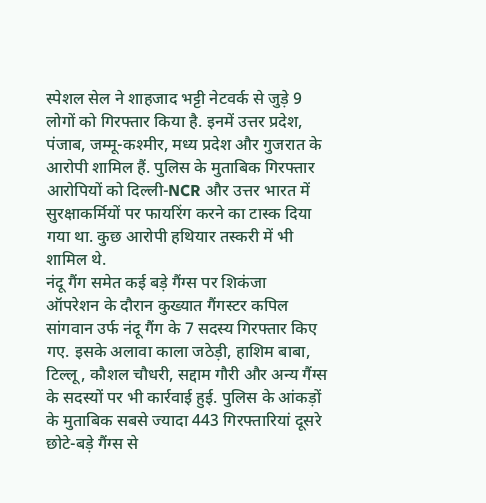स्पेशल सेल ने शाहजाद भट्टी नेटवर्क से जुड़े 9 लोगों को गिरफ्तार किया है. इनमें उत्तर प्रदेश, पंजाब, जम्मू-कश्मीर, मध्य प्रदेश और गुजरात के आरोपी शामिल हैं. पुलिस के मुताबिक गिरफ्तार आरोपियों को दिल्ली-NCR और उत्तर भारत में सुरक्षाकर्मियों पर फायरिंग करने का टास्क दिया गया था. कुछ आरोपी हथियार तस्करी में भी शामिल थे.
नंदू गैंग समेत कई बड़े गैंग्स पर शिकंजा
ऑपरेशन के दौरान कुख्यात गैंगस्टर कपिल सांगवान उर्फ नंदू गैंग के 7 सदस्य गिरफ्तार किए गए. इसके अलावा काला जठेड़ी, हाशिम बाबा, टिल्लू, कौशल चौधरी, सद्दाम गौरी और अन्य गैंग्स के सदस्यों पर भी कार्रवाई हुई. पुलिस के आंकड़ों के मुताबिक सबसे ज्यादा 443 गिरफ्तारियां दूसरे छोटे-बड़े गैंग्स से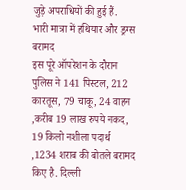जुड़े अपराधियों की हुई हैं.
भारी मात्रा में हथियार और ड्रग्स बरामद
इस पूरे ऑपरेशन के दौरान पुलिस ने 141 पिस्टल, 212 कारतूस, 79 चाकू, 24 वाहन ,करीब 19 लाख रुपये नकद, 19 किलो नशीला पदार्थ ,1234 शराब की बोतले बरामद किए है. दिल्ली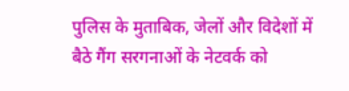पुलिस के मुताबिक, जेलों और विदेशों में बैठे गैंग सरगनाओं के नेटवर्क को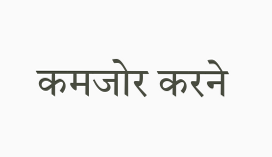कमजोर करने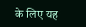के लिए यह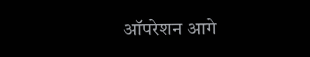ऑपरेशन आगे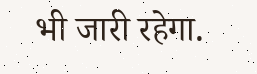भी जारी रहेगा.